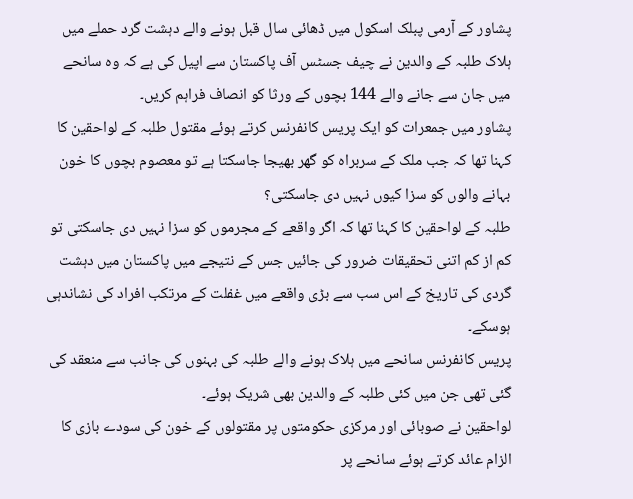پشاور کے آرمی پبلک اسکول میں ڈھائی سال قبل ہونے والے دہشت گرد حملے میں ہلاک طلبہ کے والدین نے چیف جسٹس آف پاکستان سے اپیل کی ہے کہ وہ سانحے میں جان سے جانے والے 144 بچوں کے ورثا کو انصاف فراہم کریں۔
پشاور میں جمعرات کو ایک پریس کانفرنس کرتے ہوئے مقتول طلبہ کے لواحقین کا کہنا تھا کہ جب ملک کے سربراہ کو گھر بھیجا جاسکتا ہے تو معصوم بچوں کا خون بہانے والوں کو سزا کیوں نہیں دی جاسکتی؟
طلبہ کے لواحقین کا کہنا تھا کہ اگر واقعے کے مجرموں کو سزا نہیں دی جاسکتی تو کم از کم اتنی تحقیقات ضرور کی جائیں جس کے نتیجے میں پاکستان میں دہشت گردی کی تاریخ کے اس سب سے بڑی واقعے میں غفلت کے مرتکب افراد کی نشاندہی ہوسکے۔
پریس کانفرنس سانحے میں ہلاک ہونے والے طلبہ کی بہنوں کی جانب سے منعقد کی گئی تھی جن میں کئی طلبہ کے والدین بھی شریک ہوئے۔
لواحقین نے صوبائی اور مرکزی حکومتوں پر مقتولوں کے خون کی سودے بازی کا الزام عائد کرتے ہوئے سانحے پر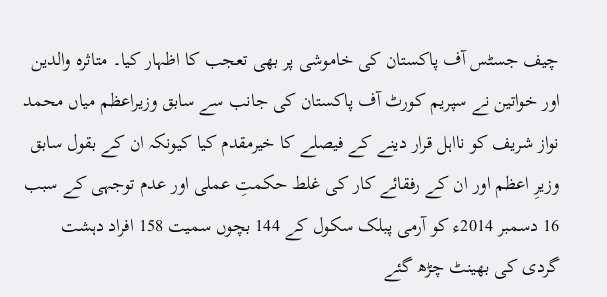چیف جسٹس آف پاکستان کی خاموشی پر بھی تعجب کا اظہار کیا۔ متاثرہ والدین اور خواتین نے سپریم کورٹ آف پاکستان کی جانب سے سابق وزیراعظم میاں محمد نواز شریف کو نااہل قرار دینے کے فیصلے کا خیرمقدم کیا کیونکہ ان کے بقول سابق وزیرِ اعظم اور ان کے رفقائے کار کی غلط حکمتِ عملی اور عدم توجہی کے سبب 16 دسمبر 2014ء کو آرمی پبلک سکول کے 144 بچوں سمیت 158 افراد دہشت گردی کی بھینٹ چڑھ گئے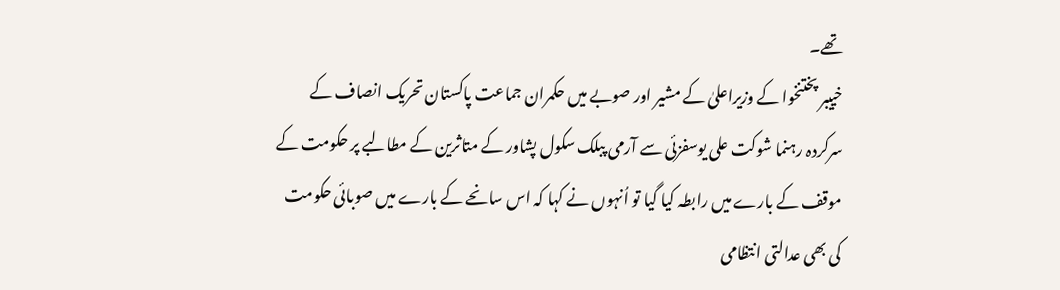تھے۔
خییبر پختنخوا کے وزیراعلیٰ کے مشیر اور صوبے میں حکمران جماعت پاکستان تحریک انصاف کے سرکردہ رہنما شوکت علی یوسفزئی سے آرمی پبلک سکول پشاور کے متاثرین کے مطالبے پر حکومت کے موقف کے بارے میں رابطہ کیا گیا تو اُنہوں نے کہا کہ اس سانحے کے بارے میں صوبائی حکومت کی بھی عدالتی انتظامی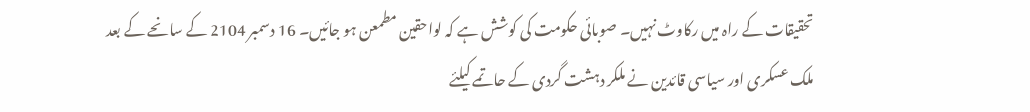تحقیقات کے راہ میں رکاوٹ نہیں۔ صوبائی حکومت کی کوشش ہے کہ لواحقین مطمعن ہو جائیں۔ 16 دسمبر 2104 کے سانحے کے بعد ملک عسکری اور سیاسی قائدین نے ملکر دہشت گردی کے حاتمے کیلئے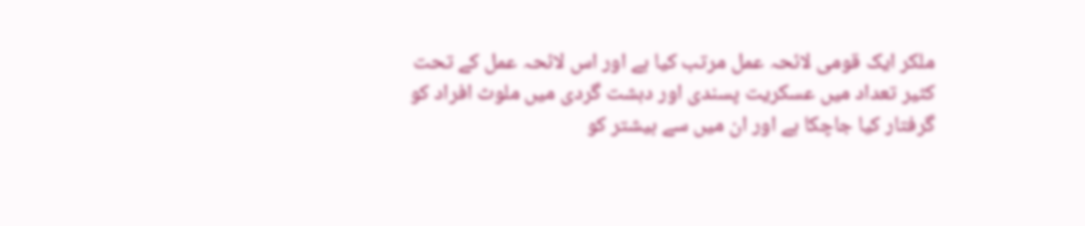ملکر ایک قومی لائحہ عمل مرتب کیا ہے اور اس لائحہ عمل کے تحت کثیر تعداد میں عسکریت پسندی اور دہشت گردی میں ملوث افراد کو گرفتار کیا جاچکا ہے اور ان میں سے بیشتر کو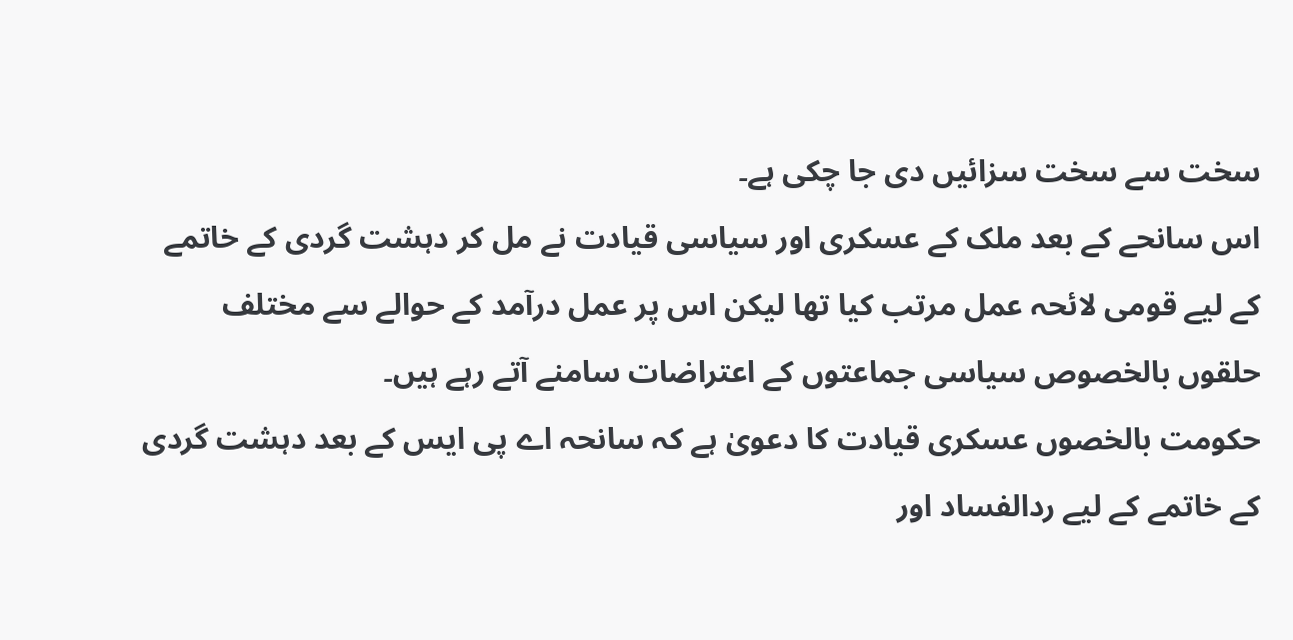سخت سے سخت سزائیں دی جا چکی ہے۔
اس سانحے کے بعد ملک کے عسکری اور سیاسی قیادت نے مل کر دہشت گردی کے خاتمے کے لیے قومی لائحہ عمل مرتب کیا تھا لیکن اس پر عمل درآمد کے حوالے سے مختلف حلقوں بالخصوص سیاسی جماعتوں کے اعتراضات سامنے آتے رہے ہیں۔
حکومت بالخصوں عسکری قیادت کا دعویٰ ہے کہ سانحہ اے پی ایس کے بعد دہشت گردی کے خاتمے کے لیے ردالفساد اور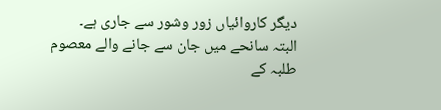دیگر کاروائیاں زور وشور سے جاری ہے۔
البتہ سانحے میں جان سے جانے والے معصوم طلبہ کے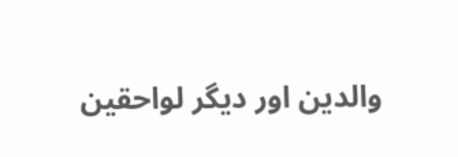والدین اور دیگر لواحقین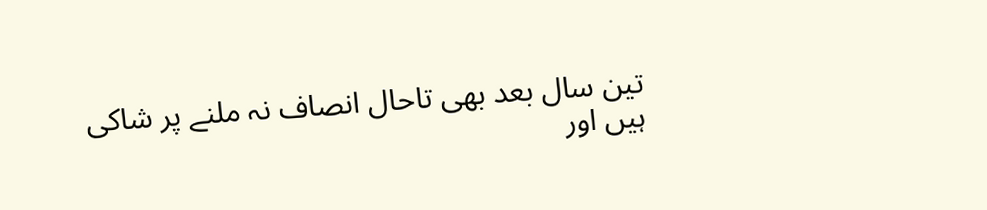تین سال بعد بھی تاحال انصاف نہ ملنے پر شاکی ہیں اور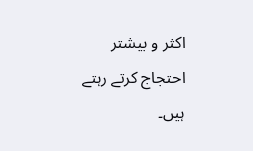اکثر و بیشتر احتجاج کرتے رہتے ہیں۔